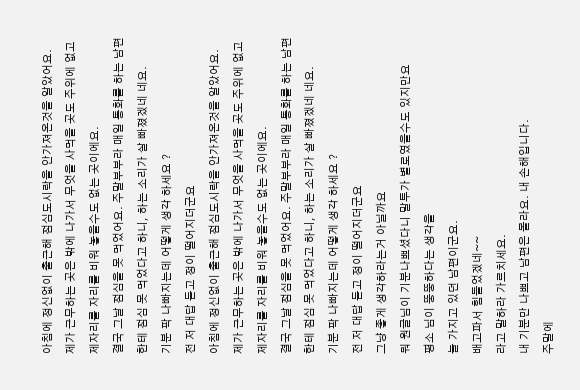아침에 정신없이 출근해 점심도시락을 안가져온것을 알았어요.
제가 근무하는 곳은 밖에 나가서 무엇을 사먹을 곳도 주위에 없고 제자리를 자리를 비워 놓을수도 없는 곳이에요.
결국 그날 점심을 못 먹었어요. 주말부부라 매일 통화를 하는 남편한테 점심 못 먹었다고 하니, 하는 소리가 살 빠졌겠네 네요.
기분 팍 나빠지는데 어떻게 생각 하세요 ?
전 저 대답 듣고 정이 떨어지더군요
아침에 정신없이 출근해 점심도시락을 안가져온것을 알았어요.
제가 근무하는 곳은 밖에 나가서 무엇을 사먹을 곳도 주위에 없고 제자리를 자리를 비워 놓을수도 없는 곳이에요.
결국 그날 점심을 못 먹었어요. 주말부부라 매일 통화를 하는 남편한테 점심 못 먹었다고 하니, 하는 소리가 살 빠졌겠네 네요.
기분 팍 나빠지는데 어떻게 생각 하세요 ?
전 저 대답 듣고 정이 떨어지더군요
그냥 좋게 생각하라는거 아닐까요
뭐 원글님이 기분나쁘셨다니 말투가 별로였을수도 있지만요
평소 님이 뚱뚱하다는 생각을
늘 가지고 있던 남편이군요.
배고파서 힘들었겠네~~
라고 말하라 가르치세요.
내 기분만 나쁘고 남편은 몰라요. 내 손해입니다.
주말에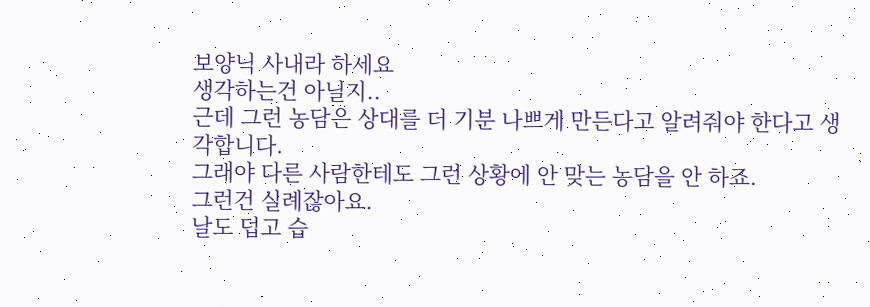보양닉 사내라 하세요
생각하는건 아닐지..
근데 그런 농담은 상대를 더 기분 나쁘게 만든다고 알려줘야 한다고 생각합니다.
그래야 다른 사람한테도 그런 상황에 안 맞는 농담을 안 하죠.
그런건 실례잖아요.
날도 덥고 습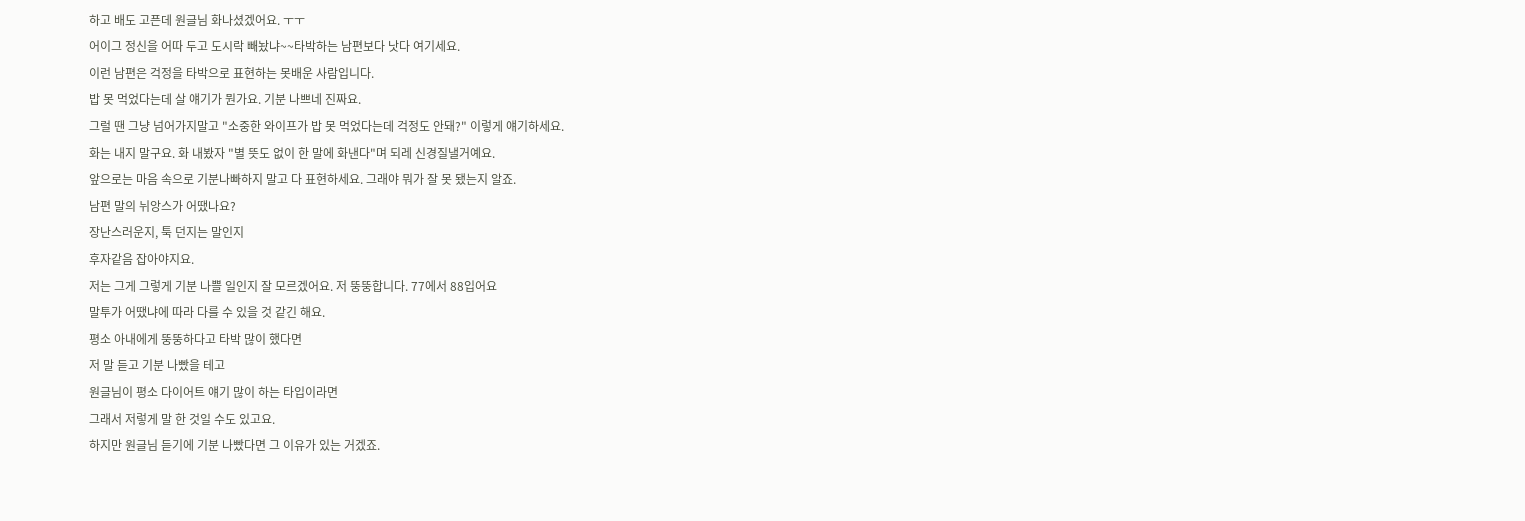하고 배도 고픈데 원글님 화나셨겠어요. ㅜㅜ
어이그 정신을 어따 두고 도시락 빼놨냐~~타박하는 남편보다 낫다 여기세요.
이런 남편은 걱정을 타박으로 표현하는 못배운 사람입니다.
밥 못 먹었다는데 살 얘기가 뭔가요. 기분 나쁘네 진짜요.
그럴 땐 그냥 넘어가지말고 "소중한 와이프가 밥 못 먹었다는데 걱정도 안돼?" 이렇게 얘기하세요.
화는 내지 말구요. 화 내봤자 "별 뜻도 없이 한 말에 화낸다"며 되레 신경질낼거예요.
앞으로는 마음 속으로 기분나빠하지 말고 다 표현하세요. 그래야 뭐가 잘 못 됐는지 알죠.
남편 말의 뉘앙스가 어땠나요?
장난스러운지, 툭 던지는 말인지
후자같음 잡아야지요.
저는 그게 그렇게 기분 나쁠 일인지 잘 모르겠어요. 저 뚱뚱합니다. 77에서 88입어요
말투가 어땠냐에 따라 다를 수 있을 것 같긴 해요.
평소 아내에게 뚱뚱하다고 타박 많이 했다면
저 말 듣고 기분 나빴을 테고
원글님이 평소 다이어트 얘기 많이 하는 타입이라면
그래서 저렇게 말 한 것일 수도 있고요.
하지만 원글님 듣기에 기분 나빴다면 그 이유가 있는 거겠죠.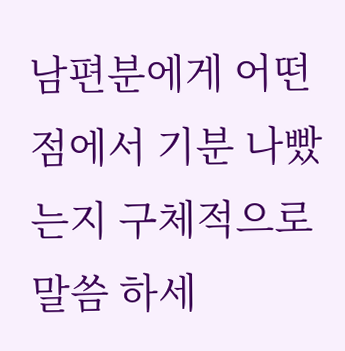남편분에게 어떤 점에서 기분 나빴는지 구체적으로 말씀 하세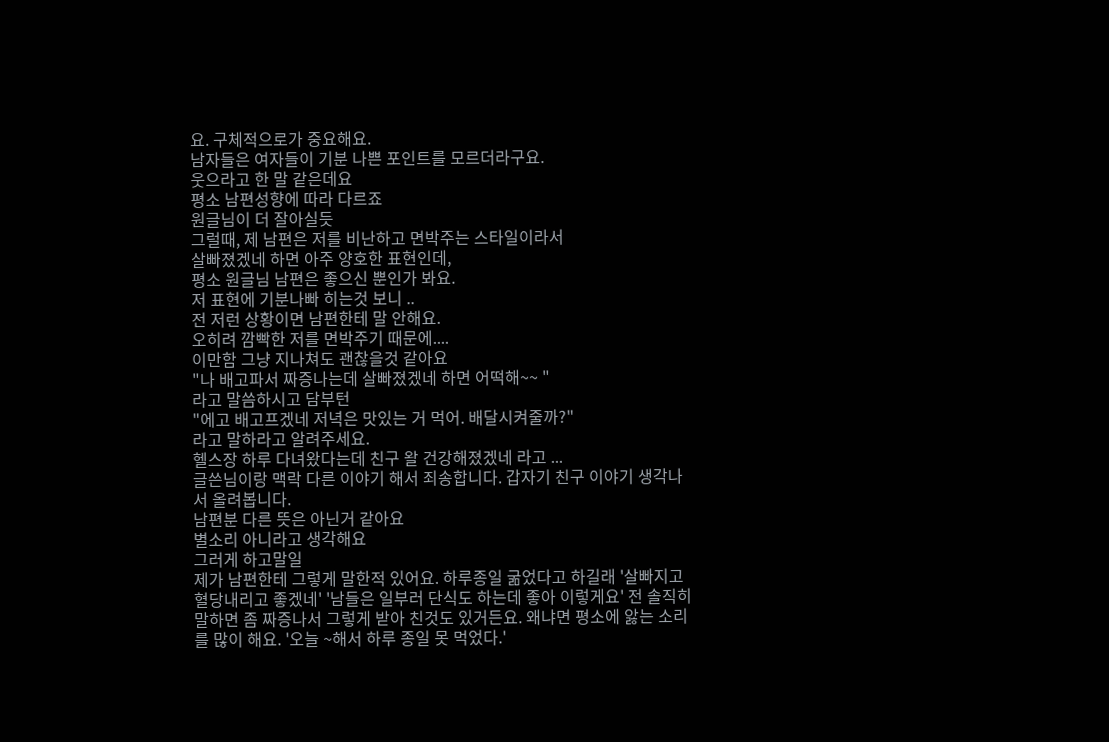요. 구체적으로가 중요해요.
남자들은 여자들이 기분 나쁜 포인트를 모르더라구요.
웃으라고 한 말 같은데요
평소 남편성향에 따라 다르죠
원글님이 더 잘아실듯
그럴때, 제 남편은 저를 비난하고 면박주는 스타일이라서
살빠졌겠네 하면 아주 양호한 표현인데,
평소 원글님 남편은 좋으신 뿐인가 봐요.
저 표현에 기분나빠 히는것 보니 ..
전 저런 상황이면 남편한테 말 안해요.
오히려 깜빡한 저를 면박주기 때문에....
이만함 그냥 지나쳐도 괜찮을것 같아요
"나 배고파서 짜증나는데 살빠졌겠네 하면 어떡해~~ "
라고 말씀하시고 담부턴
"에고 배고프겠네 저녁은 맛있는 거 먹어. 배달시켜줄까?"
라고 말하라고 알려주세요.
헬스장 하루 다녀왔다는데 친구 왈 건강해졌겠네 라고 ...
글쓴님이랑 맥락 다른 이야기 해서 죄송합니다. 갑자기 친구 이야기 생각나서 올려봅니다.
남편분 다른 뜻은 아닌거 같아요
별소리 아니라고 생각해요
그러게 하고말일
제가 남편한테 그렇게 말한적 있어요. 하루종일 굶었다고 하길래 '살빠지고 혈당내리고 좋겠네' '남들은 일부러 단식도 하는데 좋아 이렇게요' 전 솔직히 말하면 좀 짜증나서 그렇게 받아 친것도 있거든요. 왜냐면 평소에 앓는 소리를 많이 해요. '오늘 ~해서 하루 종일 못 먹었다.'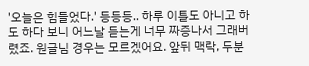'오늘은 힘들었다.' 등등등.. 하루 이틀도 아니고 하도 하다 보니 어느날 듣는게 너무 짜증나서 그래버렸죠. 원글님 경우는 모르겠어요. 앞뒤 맥락, 두분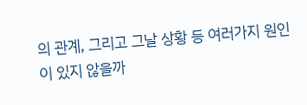의 관계, 그리고 그날 상황 등 여러가지 원인이 있지 않을까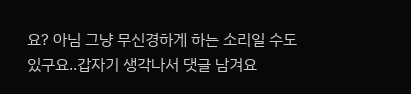요? 아님 그냥 무신경하게 하는 소리일 수도 있구요..갑자기 생각나서 댓글 남겨요